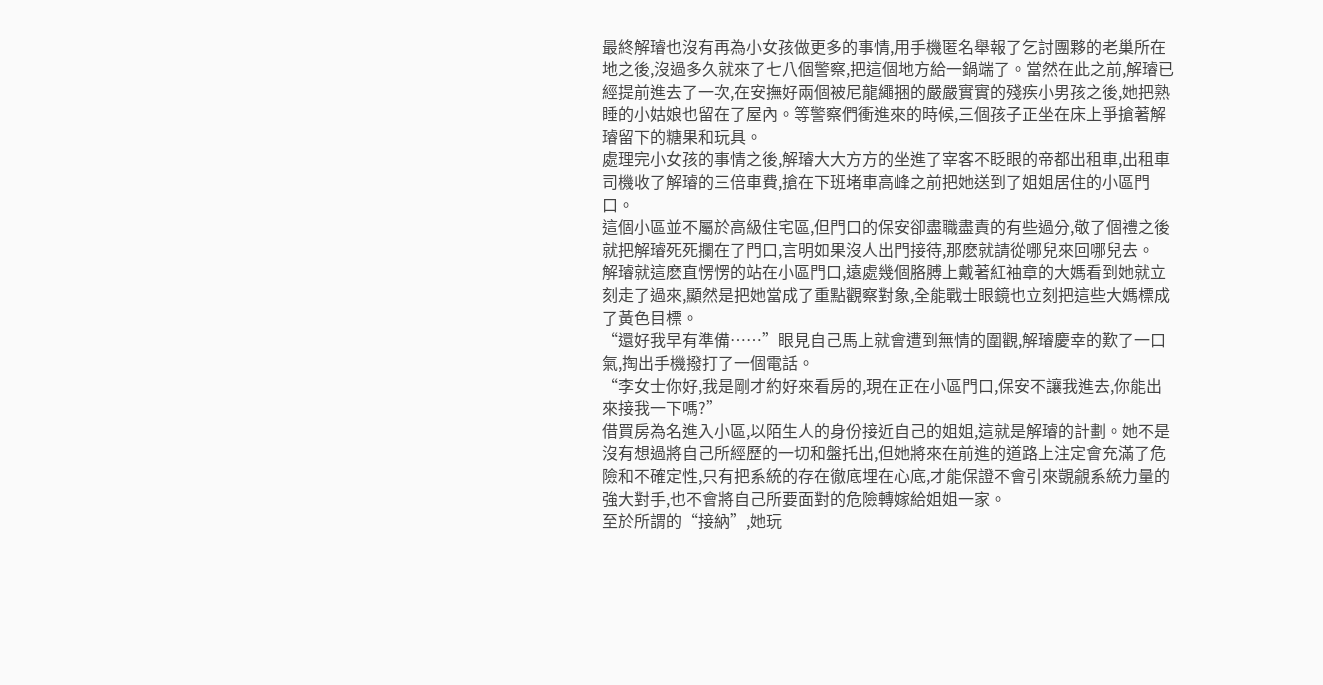最終解璿也沒有再為小女孩做更多的事情,用手機匿名舉報了乞討團夥的老巢所在地之後,沒過多久就來了七八個警察,把這個地方給一鍋端了。當然在此之前,解璿已經提前進去了一次,在安撫好兩個被尼龍繩捆的嚴嚴實實的殘疾小男孩之後,她把熟睡的小姑娘也留在了屋內。等警察們衝進來的時候,三個孩子正坐在床上爭搶著解璿留下的糖果和玩具。
處理完小女孩的事情之後,解璿大大方方的坐進了宰客不眨眼的帝都出租車,出租車司機收了解璿的三倍車費,搶在下班堵車高峰之前把她送到了姐姐居住的小區門口。
這個小區並不屬於高級住宅區,但門口的保安卻盡職盡責的有些過分,敬了個禮之後就把解璿死死攔在了門口,言明如果沒人出門接待,那麽就請從哪兒來回哪兒去。
解璿就這麽直愣愣的站在小區門口,遠處幾個胳膊上戴著紅袖章的大媽看到她就立刻走了過來,顯然是把她當成了重點觀察對象,全能戰士眼鏡也立刻把這些大媽標成了黃色目標。
“還好我早有準備……”眼見自己馬上就會遭到無情的圍觀,解璿慶幸的歎了一口氣,掏出手機撥打了一個電話。
“李女士你好,我是剛才約好來看房的,現在正在小區門口,保安不讓我進去,你能出來接我一下嗎?”
借買房為名進入小區,以陌生人的身份接近自己的姐姐,這就是解璿的計劃。她不是沒有想過將自己所經歷的一切和盤托出,但她將來在前進的道路上注定會充滿了危險和不確定性,只有把系統的存在徹底埋在心底,才能保證不會引來覬覦系統力量的強大對手,也不會將自己所要面對的危險轉嫁給姐姐一家。
至於所謂的“接納”,她玩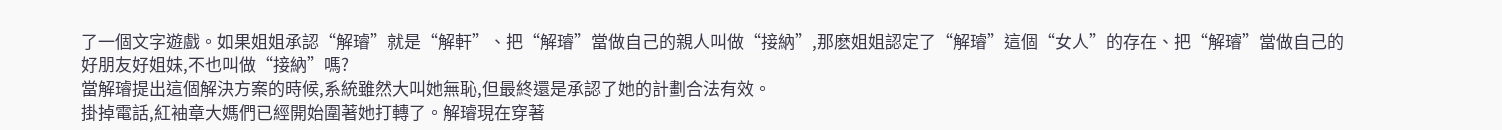了一個文字遊戲。如果姐姐承認“解璿”就是“解軒”、把“解璿”當做自己的親人叫做“接納”,那麽姐姐認定了“解璿”這個“女人”的存在、把“解璿”當做自己的好朋友好姐妹,不也叫做“接納”嗎?
當解璿提出這個解決方案的時候,系統雖然大叫她無恥,但最終還是承認了她的計劃合法有效。
掛掉電話,紅袖章大媽們已經開始圍著她打轉了。解璿現在穿著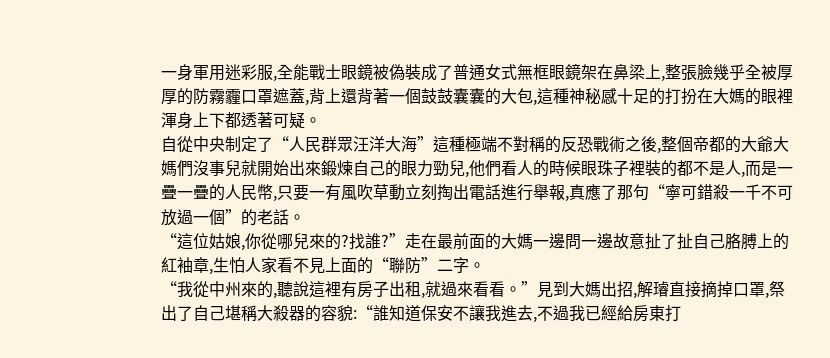一身軍用迷彩服,全能戰士眼鏡被偽裝成了普通女式無框眼鏡架在鼻梁上,整張臉幾乎全被厚厚的防霧霾口罩遮蓋,背上還背著一個鼓鼓囊囊的大包,這種神秘感十足的打扮在大媽的眼裡渾身上下都透著可疑。
自從中央制定了“人民群眾汪洋大海”這種極端不對稱的反恐戰術之後,整個帝都的大爺大媽們沒事兒就開始出來鍛煉自己的眼力勁兒,他們看人的時候眼珠子裡裝的都不是人,而是一疊一疊的人民幣,只要一有風吹草動立刻掏出電話進行舉報,真應了那句“寧可錯殺一千不可放過一個”的老話。
“這位姑娘,你從哪兒來的?找誰?”走在最前面的大媽一邊問一邊故意扯了扯自己胳膊上的紅袖章,生怕人家看不見上面的“聯防”二字。
“我從中州來的,聽說這裡有房子出租,就過來看看。”見到大媽出招,解璿直接摘掉口罩,祭出了自己堪稱大殺器的容貌:“誰知道保安不讓我進去,不過我已經給房東打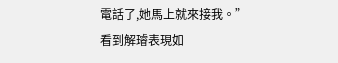電話了,她馬上就來接我。”
看到解璿表現如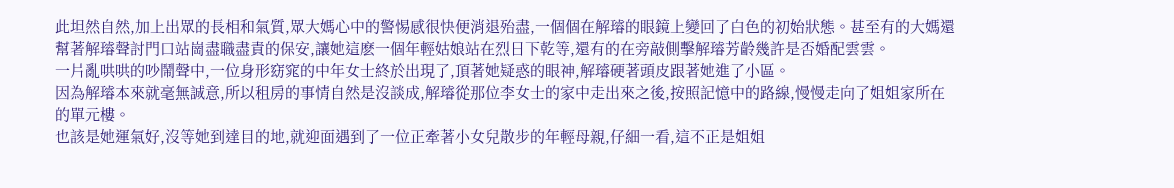此坦然自然,加上出眾的長相和氣質,眾大媽心中的警惕感很快便消退殆盡,一個個在解璿的眼鏡上變回了白色的初始狀態。甚至有的大媽還幫著解璿聲討門口站崗盡職盡責的保安,讓她這麽一個年輕姑娘站在烈日下乾等,還有的在旁敲側擊解璿芳齡幾許是否婚配雲雲。
一片亂哄哄的吵鬧聲中,一位身形窈窕的中年女士終於出現了,頂著她疑惑的眼神,解璿硬著頭皮跟著她進了小區。
因為解璿本來就毫無誠意,所以租房的事情自然是沒談成,解璿從那位李女士的家中走出來之後,按照記憶中的路線,慢慢走向了姐姐家所在的單元樓。
也該是她運氣好,沒等她到達目的地,就迎面遇到了一位正牽著小女兒散步的年輕母親,仔細一看,這不正是姐姐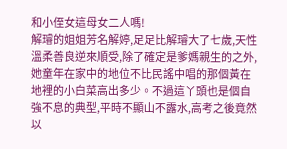和小侄女這母女二人嗎!
解璿的姐姐芳名解婷,足足比解璿大了七歲,天性溫柔善良逆來順受,除了確定是爹媽親生的之外,她童年在家中的地位不比民謠中唱的那個黃在地裡的小白菜高出多少。不過這丫頭也是個自強不息的典型,平時不顯山不露水,高考之後竟然以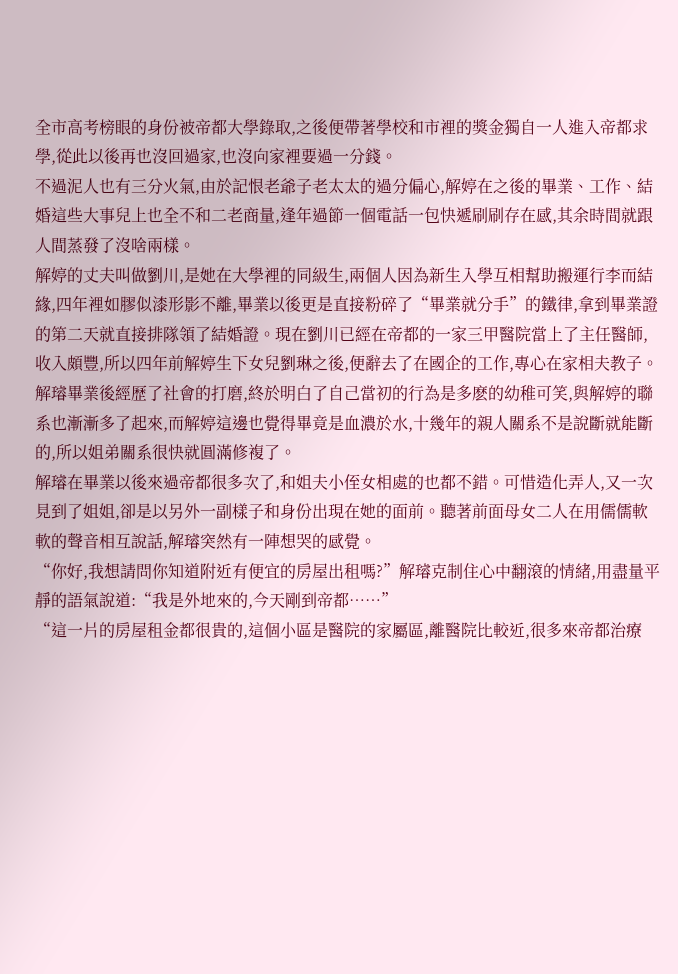全市高考榜眼的身份被帝都大學錄取,之後便帶著學校和市裡的獎金獨自一人進入帝都求學,從此以後再也沒回過家,也沒向家裡要過一分錢。
不過泥人也有三分火氣,由於記恨老爺子老太太的過分偏心,解婷在之後的畢業、工作、結婚這些大事兒上也全不和二老商量,逢年過節一個電話一包快遞刷刷存在感,其余時間就跟人間蒸發了沒啥兩樣。
解婷的丈夫叫做劉川,是她在大學裡的同級生,兩個人因為新生入學互相幫助搬運行李而結緣,四年裡如膠似漆形影不離,畢業以後更是直接粉碎了“畢業就分手”的鐵律,拿到畢業證的第二天就直接排隊領了結婚證。現在劉川已經在帝都的一家三甲醫院當上了主任醫師,收入頗豐,所以四年前解婷生下女兒劉琳之後,便辭去了在國企的工作,專心在家相夫教子。
解璿畢業後經歷了社會的打磨,終於明白了自己當初的行為是多麽的幼稚可笑,與解婷的聯系也漸漸多了起來,而解婷這邊也覺得畢竟是血濃於水,十幾年的親人關系不是說斷就能斷的,所以姐弟關系很快就圓滿修複了。
解璿在畢業以後來過帝都很多次了,和姐夫小侄女相處的也都不錯。可惜造化弄人,又一次見到了姐姐,卻是以另外一副樣子和身份出現在她的面前。聽著前面母女二人在用儒儒軟軟的聲音相互說話,解璿突然有一陣想哭的感覺。
“你好,我想請問你知道附近有便宜的房屋出租嗎?”解璿克制住心中翻滾的情緒,用盡量平靜的語氣說道:“我是外地來的,今天剛到帝都……”
“這一片的房屋租金都很貴的,這個小區是醫院的家屬區,離醫院比較近,很多來帝都治療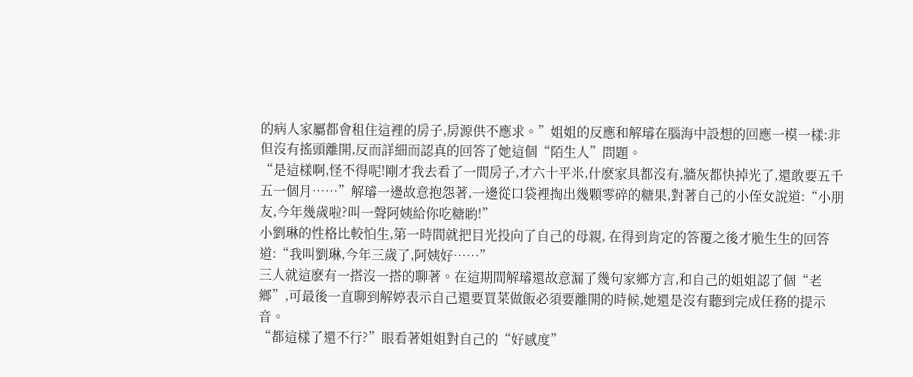的病人家屬都會租住這裡的房子,房源供不應求。”姐姐的反應和解璿在腦海中設想的回應一模一樣:非但沒有搖頭離開,反而詳細而認真的回答了她這個“陌生人”問題。
“是這樣啊,怪不得呢!剛才我去看了一間房子,才六十平米,什麽家具都沒有,牆灰都快掉光了,還敢要五千五一個月……”解璿一邊故意抱怨著,一邊從口袋裡掏出幾顆零碎的糖果,對著自己的小侄女說道:“小朋友,今年幾歲啦?叫一聲阿姨給你吃糖喲!”
小劉琳的性格比較怕生,第一時間就把目光投向了自己的母親, 在得到肯定的答覆之後才脆生生的回答道:“我叫劉琳,今年三歲了,阿姨好……”
三人就這麽有一搭沒一搭的聊著。在這期間解璿還故意漏了幾句家鄉方言,和自己的姐姐認了個“老鄉”,可最後一直聊到解婷表示自己還要買菜做飯必須要離開的時候,她還是沒有聽到完成任務的提示音。
“都這樣了還不行?”眼看著姐姐對自己的“好感度”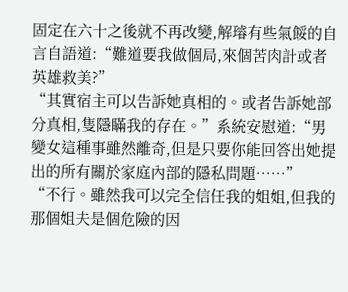固定在六十之後就不再改變,解璿有些氣餒的自言自語道:“難道要我做個局,來個苦肉計或者英雄救美?”
“其實宿主可以告訴她真相的。或者告訴她部分真相,隻隱瞞我的存在。”系統安慰道:“男變女這種事雖然離奇,但是只要你能回答出她提出的所有關於家庭內部的隱私問題……”
“不行。雖然我可以完全信任我的姐姐,但我的那個姐夫是個危險的因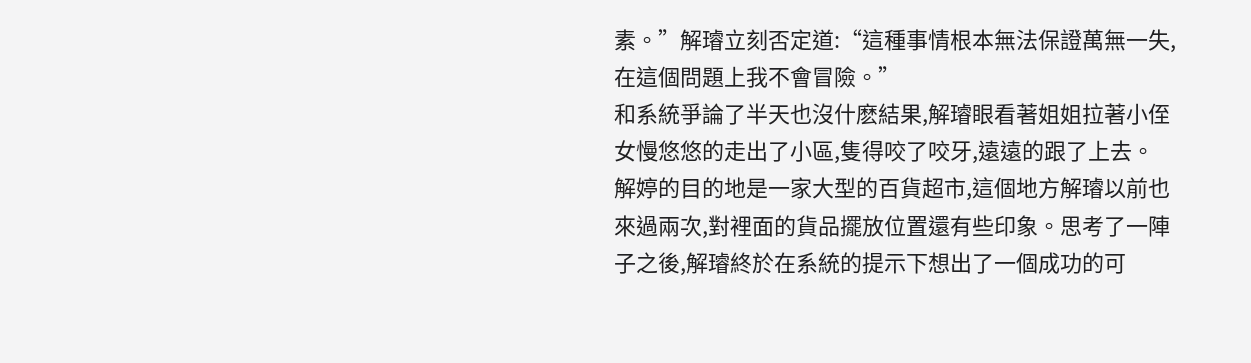素。”解璿立刻否定道:“這種事情根本無法保證萬無一失,在這個問題上我不會冒險。”
和系統爭論了半天也沒什麽結果,解璿眼看著姐姐拉著小侄女慢悠悠的走出了小區,隻得咬了咬牙,遠遠的跟了上去。
解婷的目的地是一家大型的百貨超市,這個地方解璿以前也來過兩次,對裡面的貨品擺放位置還有些印象。思考了一陣子之後,解璿終於在系統的提示下想出了一個成功的可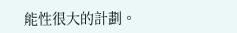能性很大的計劃。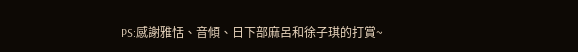PS:感謝雅恬、音傾、日下部麻呂和徐子琪的打賞~